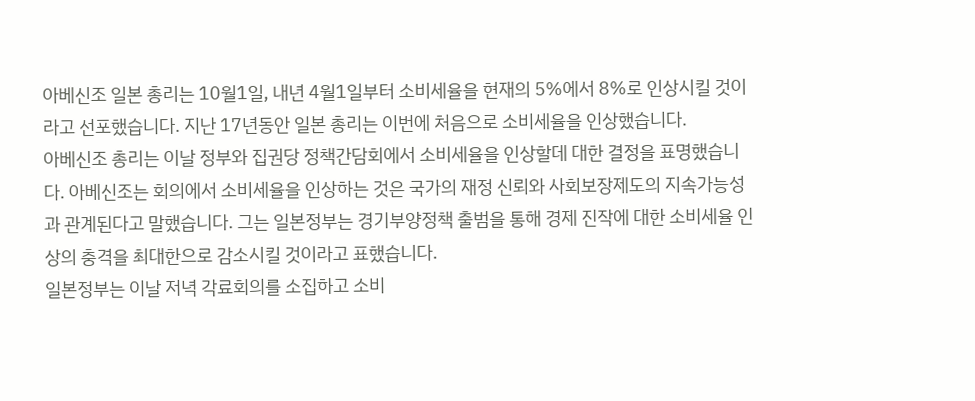아베신조 일본 총리는 10월1일, 내년 4월1일부터 소비세율을 현재의 5%에서 8%로 인상시킬 것이라고 선포했습니다. 지난 17년동안 일본 총리는 이번에 처음으로 소비세율을 인상했습니다.
아베신조 총리는 이날 정부와 집권당 정책간담회에서 소비세율을 인상할데 대한 결정을 표명했습니다. 아베신조는 회의에서 소비세율을 인상하는 것은 국가의 재정 신뢰와 사회보장제도의 지속가능성과 관계된다고 말했습니다. 그는 일본정부는 경기부양정책 출범을 통해 경제 진작에 대한 소비세율 인상의 충격을 최대한으로 감소시킬 것이라고 표했습니다.
일본정부는 이날 저녁 각료회의를 소집하고 소비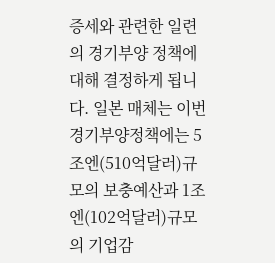증세와 관련한 일련의 경기부양 정책에 대해 결정하게 됩니다. 일본 매체는 이번 경기부양정책에는 5조엔(510억달러)규모의 보충예산과 1조엔(102억달러)규모의 기업감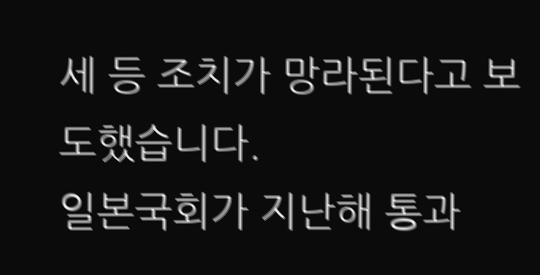세 등 조치가 망라된다고 보도했습니다.
일본국회가 지난해 통과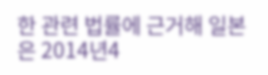한 관련 법률에 근거해 일본은 2014년4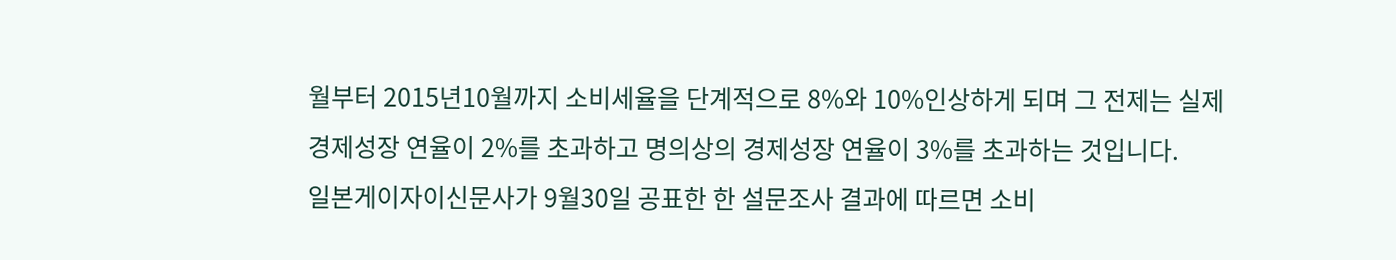월부터 2015년10월까지 소비세율을 단계적으로 8%와 10%인상하게 되며 그 전제는 실제 경제성장 연율이 2%를 초과하고 명의상의 경제성장 연율이 3%를 초과하는 것입니다.
일본게이자이신문사가 9월30일 공표한 한 설문조사 결과에 따르면 소비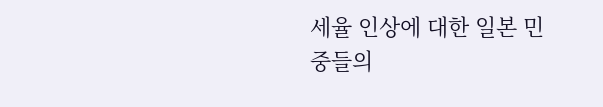세율 인상에 대한 일본 민중들의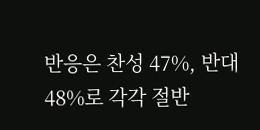반응은 찬성 47%, 반대 48%로 각각 절반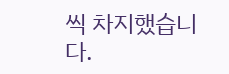씩 차지했습니다.